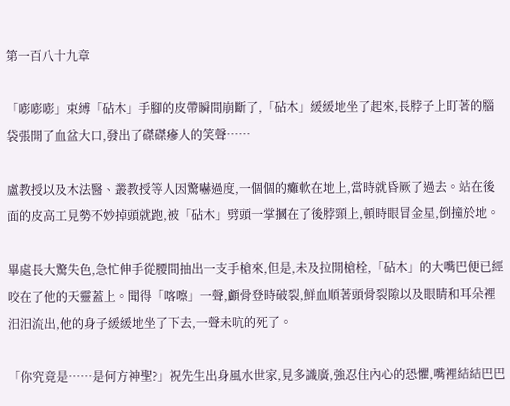第一百八十九章

「嘭嘭嘭」束縛「砧木」手腳的皮帶瞬間崩斷了,「砧木」緩緩地坐了起來,長脖子上盯著的腦袋張開了血盆大口,發出了磔磔瘮人的笑聲……

盧教授以及木法醫、叢教授等人因驚嚇過度,一個個的癱軟在地上,當時就昏厥了過去。站在後面的皮高工見勢不妙掉頭就跑,被「砧木」劈頭一掌摑在了後脖頸上,頓時眼冒金星,倒撞於地。

畢處長大驚失色,急忙伸手從腰間抽出一支手槍來,但是,未及拉開槍栓,「砧木」的大嘴巴便已經咬在了他的天靈蓋上。聞得「喀嚓」一聲,顱骨登時破裂,鮮血順著頭骨裂隙以及眼睛和耳朵裡汨汨流出,他的身子緩緩地坐了下去,一聲未吭的死了。

「你究竟是……是何方神聖?」祝先生出身風水世家,見多識廣,強忍住內心的恐懼,嘴裡結結巴巴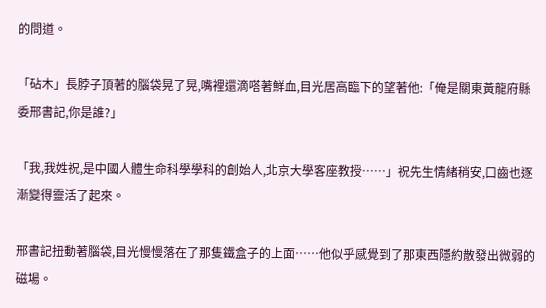的問道。

「砧木」長脖子頂著的腦袋晃了晃,嘴裡還滴嗒著鮮血,目光居高臨下的望著他:「俺是關東黃龍府縣委邢書記,你是誰?」

「我,我姓祝,是中國人體生命科學學科的創始人,北京大學客座教授……」祝先生情緒稍安,口齒也逐漸變得靈活了起來。

邢書記扭動著腦袋,目光慢慢落在了那隻鐵盒子的上面……他似乎感覺到了那東西隱約散發出微弱的磁場。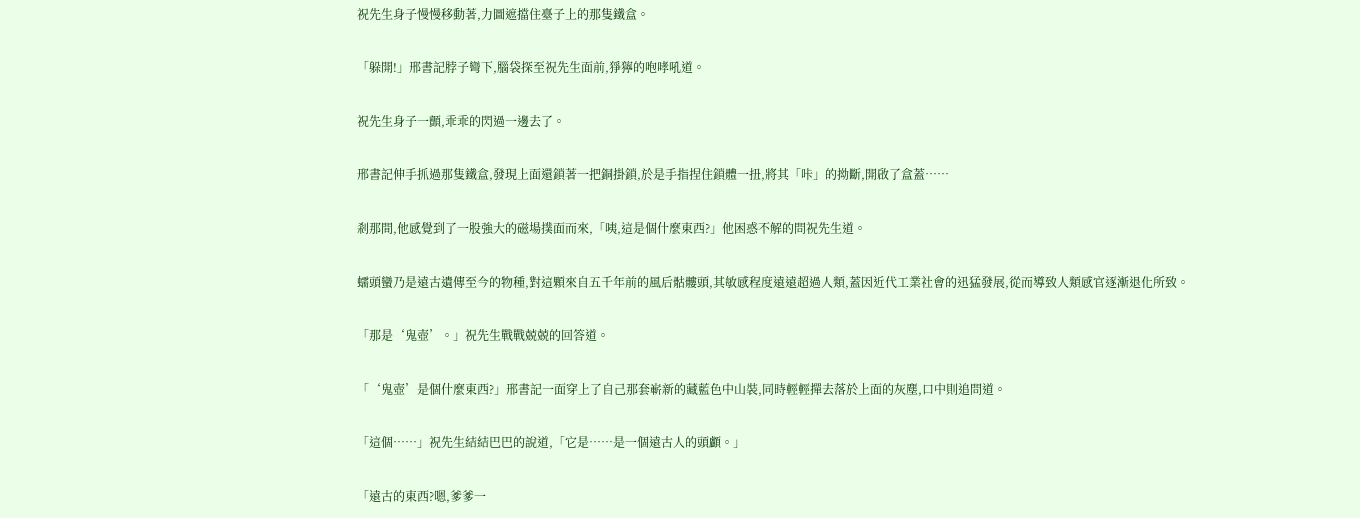祝先生身子慢慢移動著,力圖遮擋住臺子上的那隻鐵盒。

「躲開!」邢書記脖子彎下,腦袋探至祝先生面前,猙獰的咆哮吼道。

祝先生身子一顫,乖乖的閃過一邊去了。

邢書記伸手抓過那隻鐵盒,發現上面還鎖著一把銅掛鎖,於是手指捏住鎖體一扭,將其「咔」的拗斷,開啟了盒蓋……

剎那間,他感覺到了一股強大的磁場撲面而來,「咦,這是個什麼東西?」他困惑不解的問祝先生道。

蠕頭蠻乃是遠古遺傳至今的物種,對這顆來自五千年前的風后骷髏頭,其敏感程度遠遠超過人類,蓋因近代工業社會的迅猛發展,從而導致人類感官逐漸退化所致。

「那是‘鬼壺’。」祝先生戰戰兢兢的回答道。

「‘鬼壺’是個什麼東西?」邢書記一面穿上了自己那套嶄新的藏藍色中山裝,同時輕輕撣去落於上面的灰塵,口中則追問道。

「這個……」祝先生結結巴巴的說道,「它是……是一個遠古人的頭顱。」

「遠古的東西?嗯,爹爹一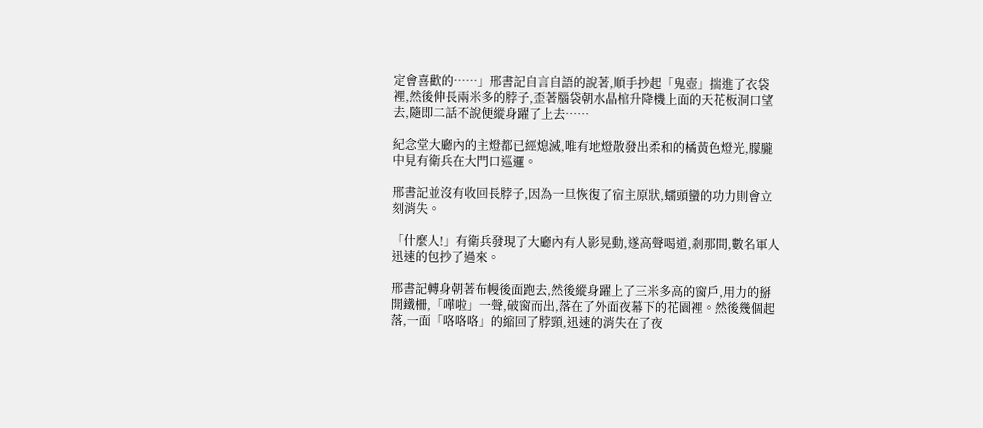定會喜歡的……」邢書記自言自語的說著,順手抄起「鬼壺」揣進了衣袋裡,然後伸長兩米多的脖子,歪著腦袋朝水晶棺升降機上面的天花板洞口望去,隨即二話不說便縱身躍了上去……

紀念堂大廳內的主燈都已經熄滅,唯有地燈散發出柔和的橘黃色燈光,朦朧中見有衛兵在大門口巡邏。

邢書記並沒有收回長脖子,因為一旦恢復了宿主原狀,蠕頭蠻的功力則會立刻消失。

「什麼人!」有衛兵發現了大廳內有人影晃動,遂高聲喝道,剎那間,數名軍人迅速的包抄了過來。

邢書記轉身朝著布幔後面跑去,然後縱身躍上了三米多高的窗戶,用力的掰開鐵柵,「嘩啦」一聲,破窗而出,落在了外面夜幕下的花園裡。然後幾個起落,一面「咯咯咯」的縮回了脖頸,迅速的消失在了夜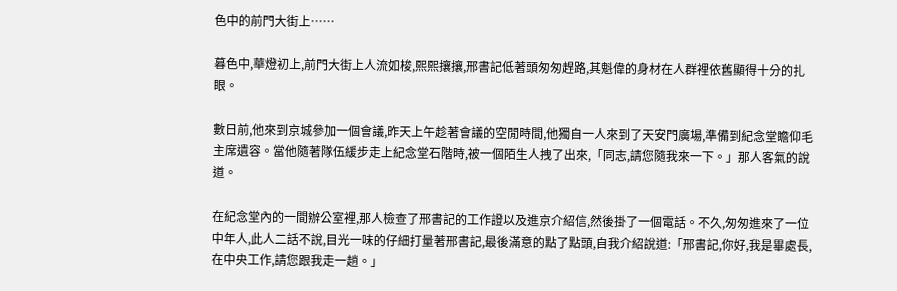色中的前門大街上……

暮色中,華燈初上,前門大街上人流如梭,熙熙攘攘,邢書記低著頭匆匆趕路,其魁偉的身材在人群裡依舊顯得十分的扎眼。

數日前,他來到京城參加一個會議,昨天上午趁著會議的空閒時間,他獨自一人來到了天安門廣場,準備到紀念堂瞻仰毛主席遺容。當他隨著隊伍緩步走上紀念堂石階時,被一個陌生人拽了出來,「同志,請您隨我來一下。」那人客氣的說道。

在紀念堂內的一間辦公室裡,那人檢查了邢書記的工作證以及進京介紹信,然後掛了一個電話。不久,匆匆進來了一位中年人,此人二話不說,目光一味的仔細打量著邢書記,最後滿意的點了點頭,自我介紹說道:「邢書記,你好,我是畢處長,在中央工作,請您跟我走一趟。」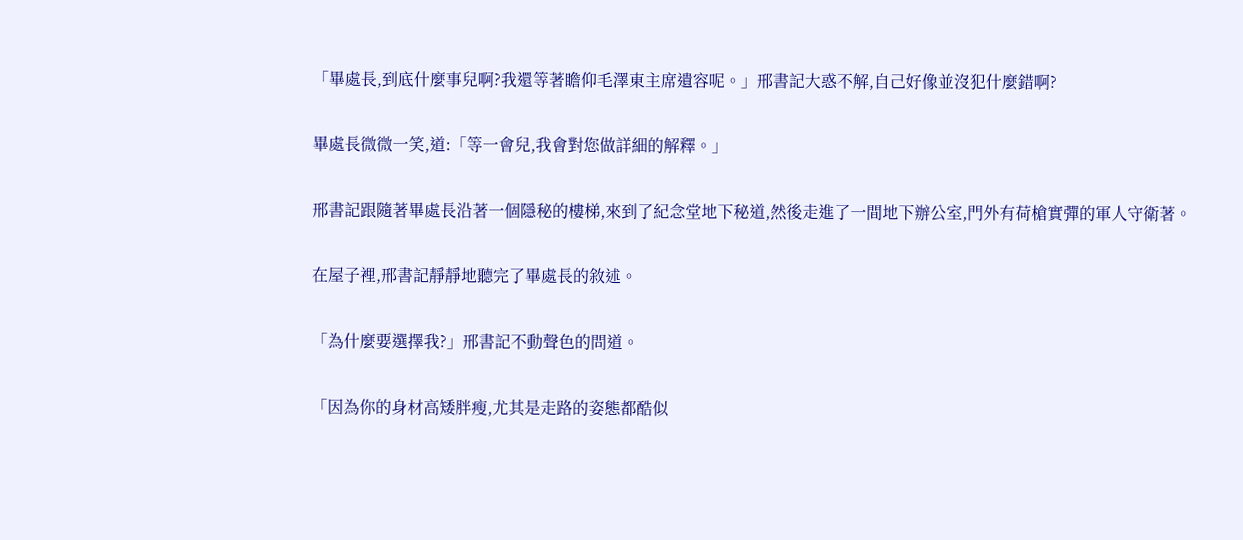「畢處長,到底什麼事兒啊?我還等著瞻仰毛澤東主席遺容呢。」邢書記大惑不解,自己好像並沒犯什麼錯啊?

畢處長微微一笑,道:「等一會兒,我會對您做詳細的解釋。」

邢書記跟隨著畢處長沿著一個隱秘的樓梯,來到了紀念堂地下秘道,然後走進了一間地下辦公室,門外有荷槍實彈的軍人守衛著。

在屋子裡,邢書記靜靜地聽完了畢處長的敘述。

「為什麼要選擇我?」邢書記不動聲色的問道。

「因為你的身材高矮胖瘦,尤其是走路的姿態都酷似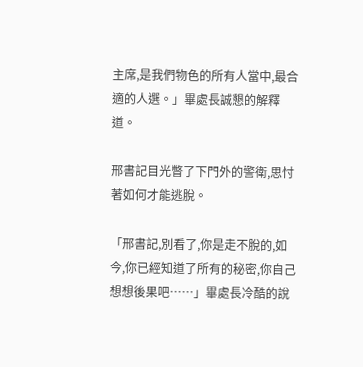主席,是我們物色的所有人當中,最合適的人選。」畢處長誠懇的解釋道。

邢書記目光瞥了下門外的警衛,思忖著如何才能逃脫。

「邢書記,別看了,你是走不脫的,如今,你已經知道了所有的秘密,你自己想想後果吧……」畢處長冷酷的說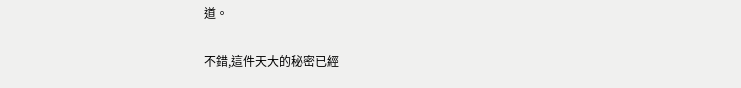道。

不錯,這件天大的秘密已經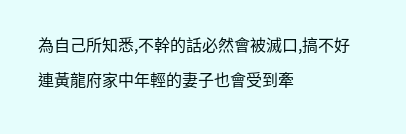為自己所知悉,不幹的話必然會被滅口,搞不好連黃龍府家中年輕的妻子也會受到牽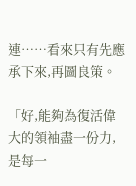連……看來只有先應承下來,再圖良策。

「好,能夠為復活偉大的領袖盡一份力,是每一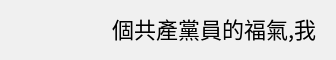個共產黨員的福氣,我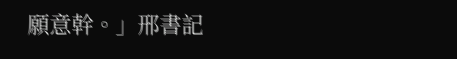願意幹。」邢書記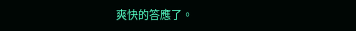爽快的答應了。